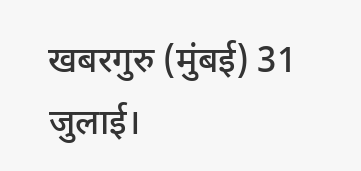खबरगुरु (मुंबई) 31 जुलाई।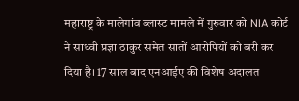महाराष्ट्र के मालेगांव ब्लास्ट मामले में गुरुवार को NIA कोर्ट ने साध्वी प्रज्ञा ठाकुर समेत सातों आरोपियों को बरी कर दिया है। 17 साल बाद एनआईए की विशेष अदालत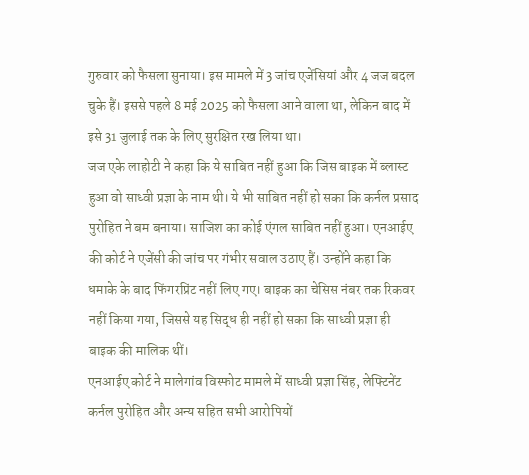गुरुवार को फैसला सुनाया। इस मामले में 3 जांच एजेंसियां और 4 जज बदल चुके हैं। इससे पहले 8 मई 2025 को फैसला आने वाला था, लेकिन बाद में इसे 31 जुलाई तक के लिए सुरक्षित रख लिया था।
जज एके लाहोटी ने कहा कि ये साबित नहीं हुआ कि जिस बाइक में ब्लास्ट हुआ वो साध्वी प्रज्ञा के नाम थी। ये भी साबित नहीं हो सका कि कर्नल प्रसाद पुरोहित ने बम बनाया। साजिश का कोई एंगल साबित नहीं हुआ। एनआईए की कोर्ट ने एजेंसी की जांच पर गंभीर सवाल उठाए हैं। उन्होंने कहा कि धमाके के बाद फिंगरप्रिंट नहीं लिए गए। बाइक का चेसिस नंबर तक रिकवर नहीं किया गया, जिससे यह सिद्ध ही नहीं हो सका कि साध्वी प्रज्ञा ही बाइक की मालिक थीं।
एनआईए कोर्ट ने मालेगांव विस्फोट मामले में साध्वी प्रज्ञा सिंह, लेफ्टिनेंट कर्नल पुरोहित और अन्य सहित सभी आरोपियों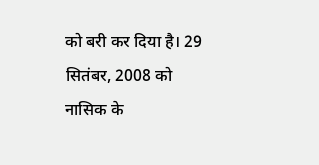को बरी कर दिया है। 29 सितंबर, 2008 को नासिक के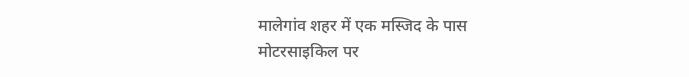मालेगांव शहर में एक मस्जिद के पास मोटरसाइकिल पर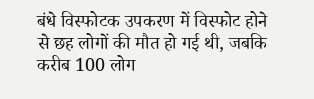बंधे विस्फोटक उपकरण में विस्फोट होने से छह लोगों की मौत हो गई थी, जबकि करीब 100 लोग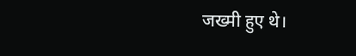जख्मी हुए थे।